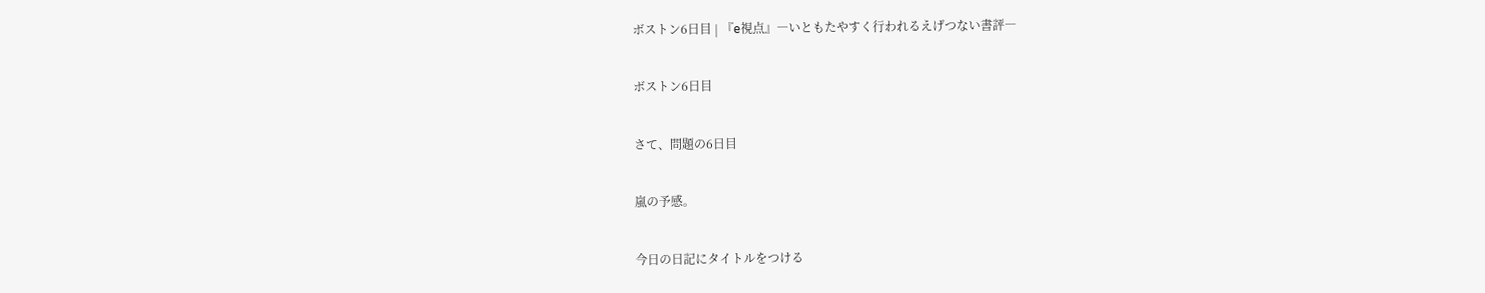ボストン6日目 | 『e視点』―いともたやすく行われるえげつない書評―

ボストン6日目

さて、問題の6日目

嵐の予感。

今日の日記にタイトルをつける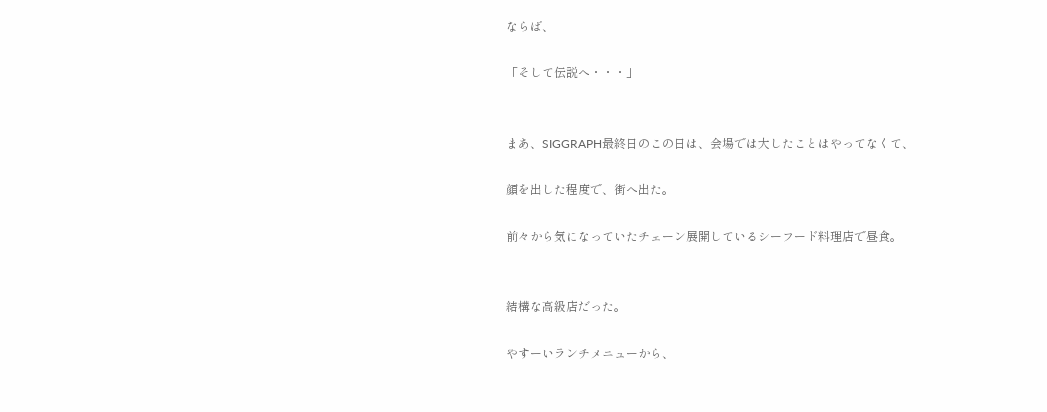ならば、

「そして伝説へ・・・」


まあ、SIGGRAPH最終日のこの日は、会場では大したことはやってなくて、

顔を出した程度で、街へ出た。

前々から気になっていたチェーン展開しているシーフード料理店で昼食。


結構な高級店だった。

やすーいランチメニューから、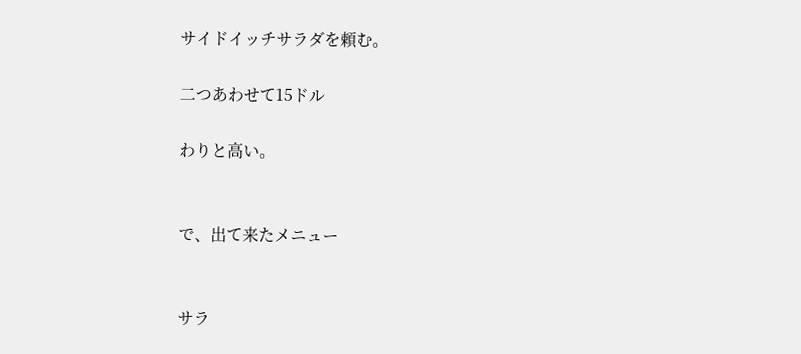サイドイッチサラダを頼む。

二つあわせて15ドル

わりと高い。


で、出て来たメニュー


サラ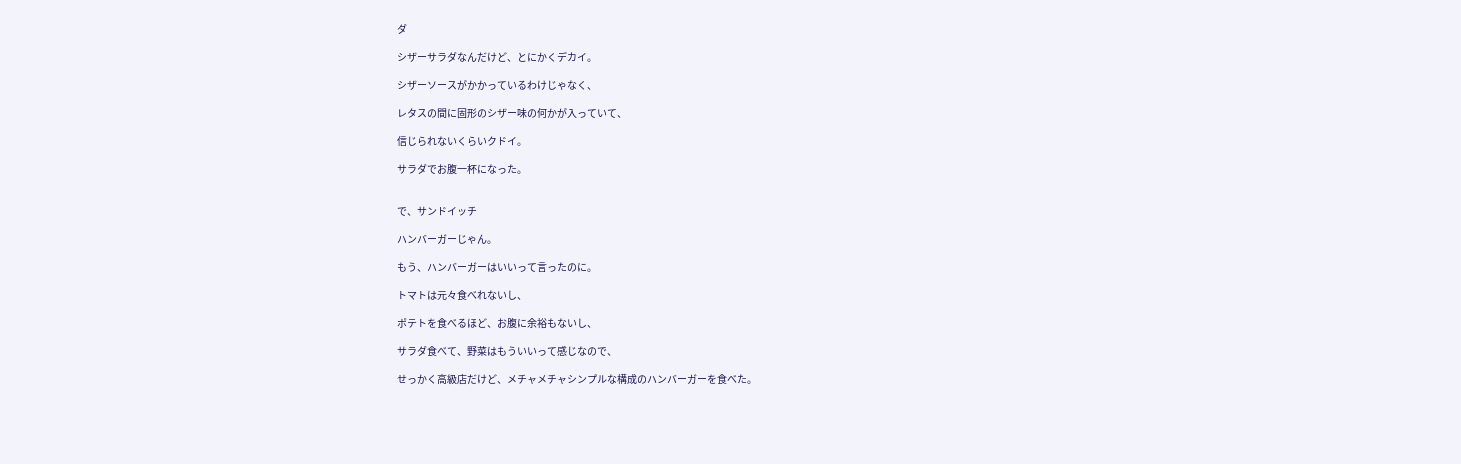ダ

シザーサラダなんだけど、とにかくデカイ。

シザーソースがかかっているわけじゃなく、

レタスの間に固形のシザー味の何かが入っていて、

信じられないくらいクドイ。

サラダでお腹一杯になった。


で、サンドイッチ

ハンバーガーじゃん。

もう、ハンバーガーはいいって言ったのに。

トマトは元々食べれないし、

ポテトを食べるほど、お腹に余裕もないし、

サラダ食べて、野菜はもういいって感じなので、

せっかく高級店だけど、メチャメチャシンプルな構成のハンバーガーを食べた。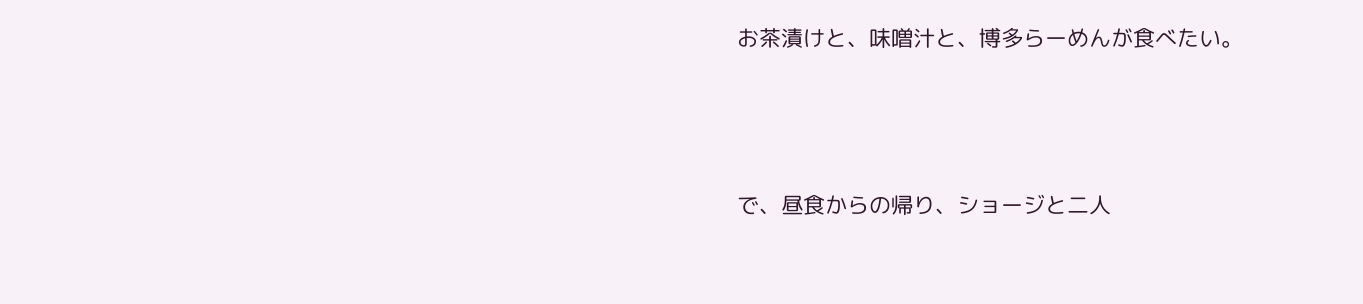お茶漬けと、味噌汁と、博多らーめんが食べたい。



で、昼食からの帰り、ショージと二人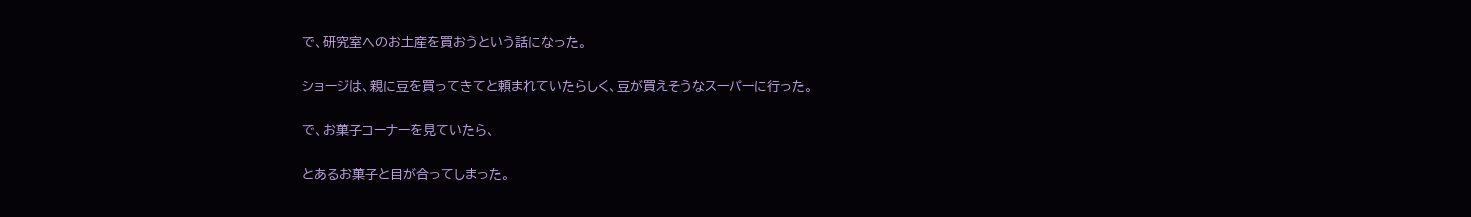で、研究室へのお土産を買おうという話になった。

ショージは、親に豆を買ってきてと頼まれていたらしく、豆が買えそうなスーパーに行った。

で、お菓子コーナーを見ていたら、

とあるお菓子と目が合ってしまった。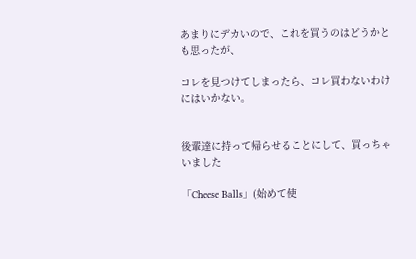あまりにデカいので、これを買うのはどうかとも思ったが、

コレを見つけてしまったら、コレ買わないわけにはいかない。


後輩達に持って帰らせることにして、買っちゃいました

「Cheese Balls」(始めて使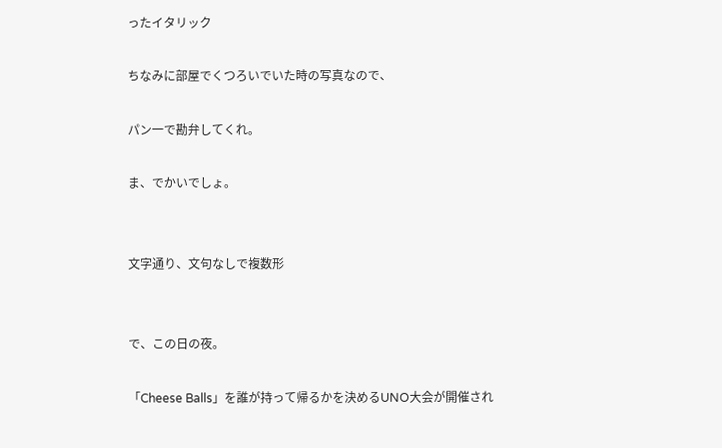ったイタリック

ちなみに部屋でくつろいでいた時の写真なので、

パン一で勘弁してくれ。

ま、でかいでしょ。


文字通り、文句なしで複数形


で、この日の夜。

「Cheese Balls」を誰が持って帰るかを決めるUNO大会が開催され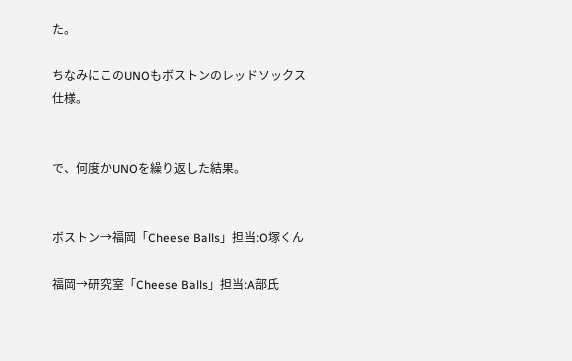た。

ちなみにこのUNOもボストンのレッドソックス仕様。


で、何度かUNOを繰り返した結果。


ボストン→福岡「Cheese Balls」担当:O塚くん

福岡→研究室「Cheese Balls」担当:A部氏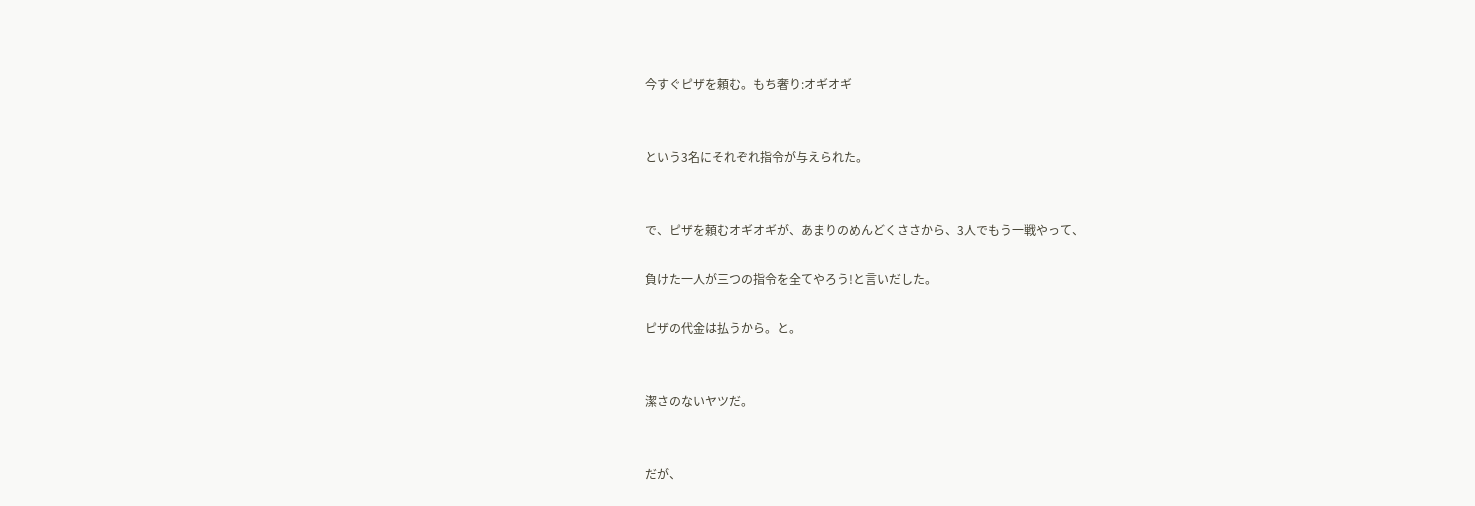今すぐピザを頼む。もち奢り:オギオギ


という3名にそれぞれ指令が与えられた。


で、ピザを頼むオギオギが、あまりのめんどくささから、3人でもう一戦やって、

負けた一人が三つの指令を全てやろう!と言いだした。

ピザの代金は払うから。と。


潔さのないヤツだ。


だが、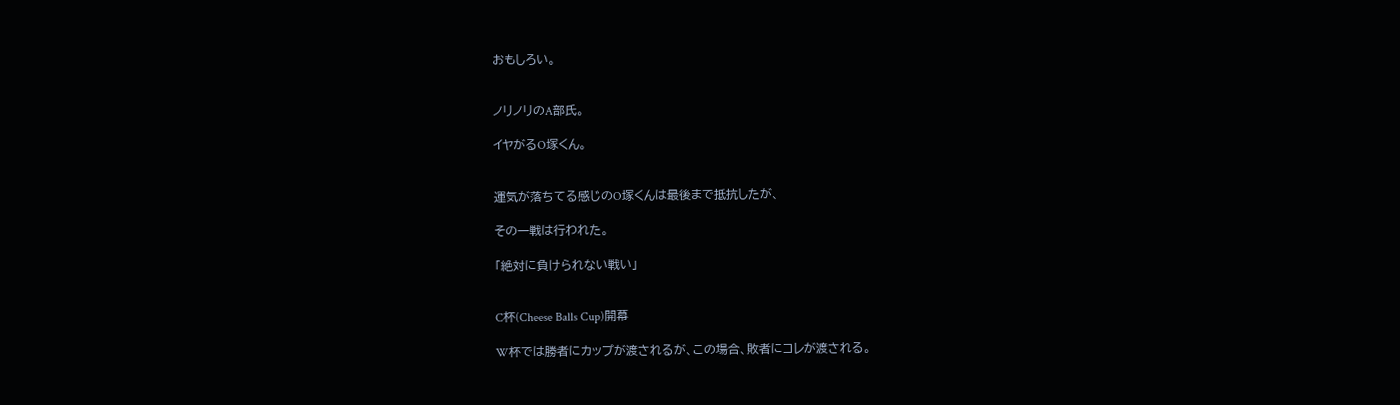おもしろい。


ノリノリのA部氏。

イヤがるO塚くん。


運気が落ちてる感じのO塚くんは最後まで抵抗したが、

その一戦は行われた。

「絶対に負けられない戦い」


C杯(Cheese Balls Cup)開幕

W杯では勝者にカップが渡されるが、この場合、敗者にコレが渡される。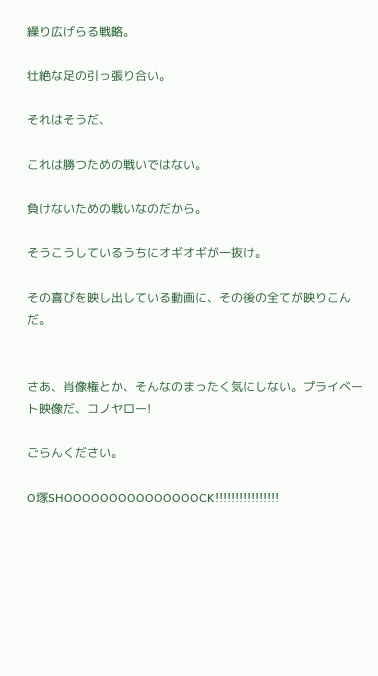繰り広げらる戦略。

壮絶な足の引っ張り合い。

それはそうだ、

これは勝つための戦いではない。

負けないための戦いなのだから。

そうこうしているうちにオギオギが一抜け。

その喜びを映し出している動画に、その後の全てが映りこんだ。


さあ、肖像権とか、そんなのまったく気にしない。プライベート映像だ、コノヤロー!

ごらんください。

O塚SHOOOOOOOOOOOOOOOCK!!!!!!!!!!!!!!!!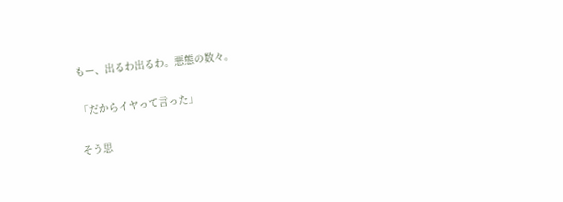もー、出るわ出るわ。悪態の数々。

「だからイヤって言った」

そう思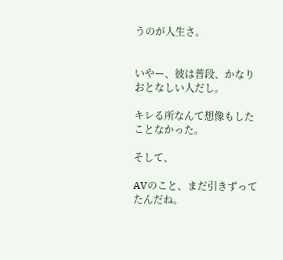うのが人生さ。


いやー、彼は普段、かなりおとなしい人だし。

キレる所なんて想像もしたことなかった。

そして、

AVのこと、まだ引きずってたんだね。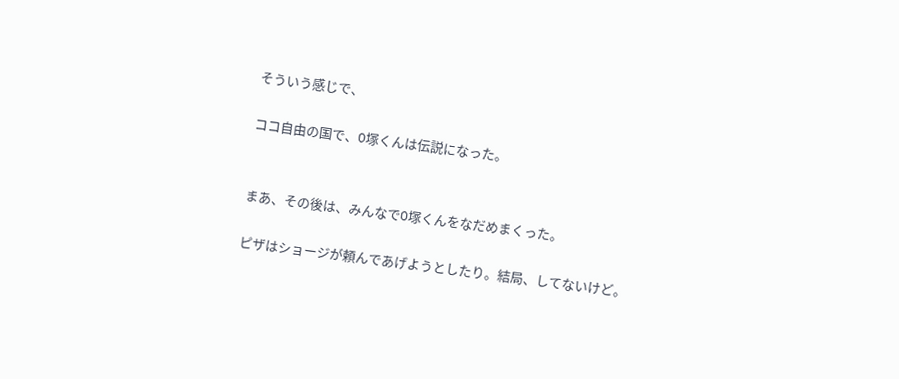そういう感じで、

ココ自由の国で、O塚くんは伝説になった。


まあ、その後は、みんなでO塚くんをなだめまくった。

ピザはショージが頼んであげようとしたり。結局、してないけど。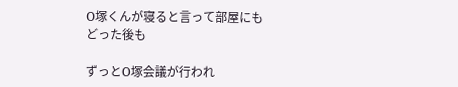O塚くんが寝ると言って部屋にもどった後も

ずっとO塚会議が行われ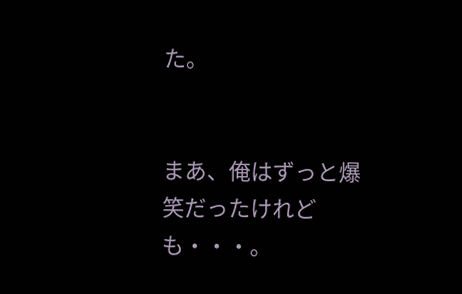た。


まあ、俺はずっと爆笑だったけれども・・・。